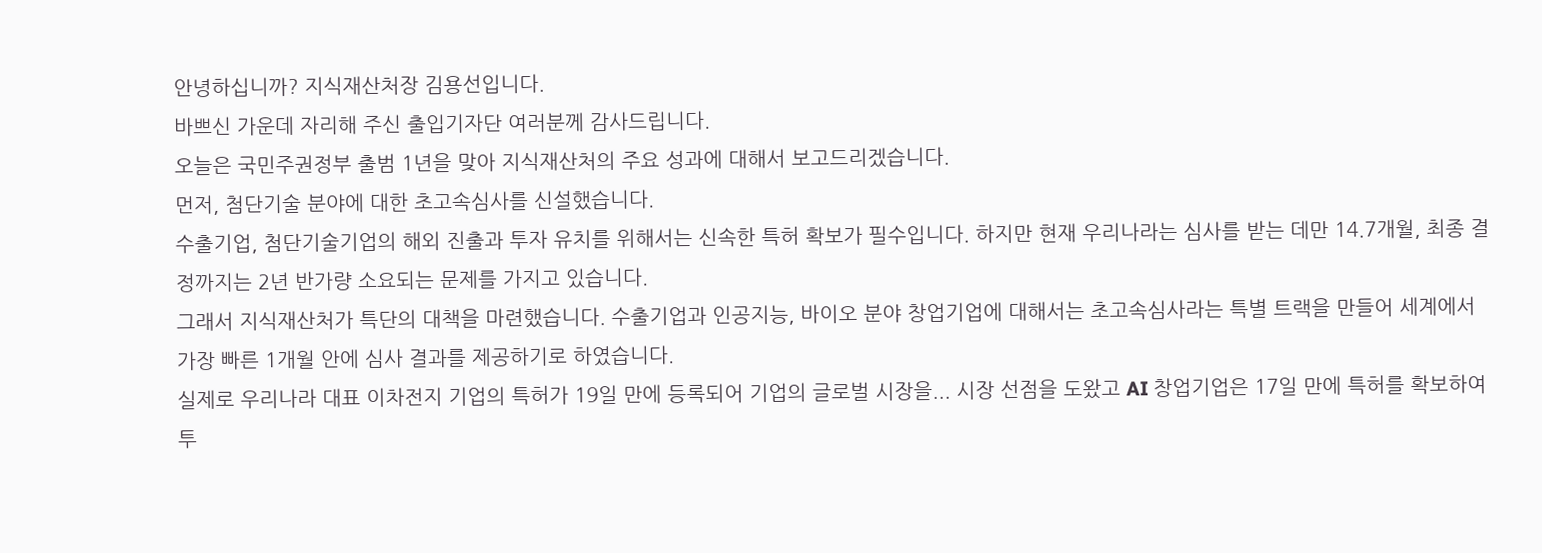안녕하십니까? 지식재산처장 김용선입니다.
바쁘신 가운데 자리해 주신 출입기자단 여러분께 감사드립니다.
오늘은 국민주권정부 출범 1년을 맞아 지식재산처의 주요 성과에 대해서 보고드리겠습니다.
먼저, 첨단기술 분야에 대한 초고속심사를 신설했습니다.
수출기업, 첨단기술기업의 해외 진출과 투자 유치를 위해서는 신속한 특허 확보가 필수입니다. 하지만 현재 우리나라는 심사를 받는 데만 14.7개월, 최종 결정까지는 2년 반가량 소요되는 문제를 가지고 있습니다.
그래서 지식재산처가 특단의 대책을 마련했습니다. 수출기업과 인공지능, 바이오 분야 창업기업에 대해서는 초고속심사라는 특별 트랙을 만들어 세계에서 가장 빠른 1개월 안에 심사 결과를 제공하기로 하였습니다.
실제로 우리나라 대표 이차전지 기업의 특허가 19일 만에 등록되어 기업의 글로벌 시장을... 시장 선점을 도왔고 AI 창업기업은 17일 만에 특허를 확보하여 투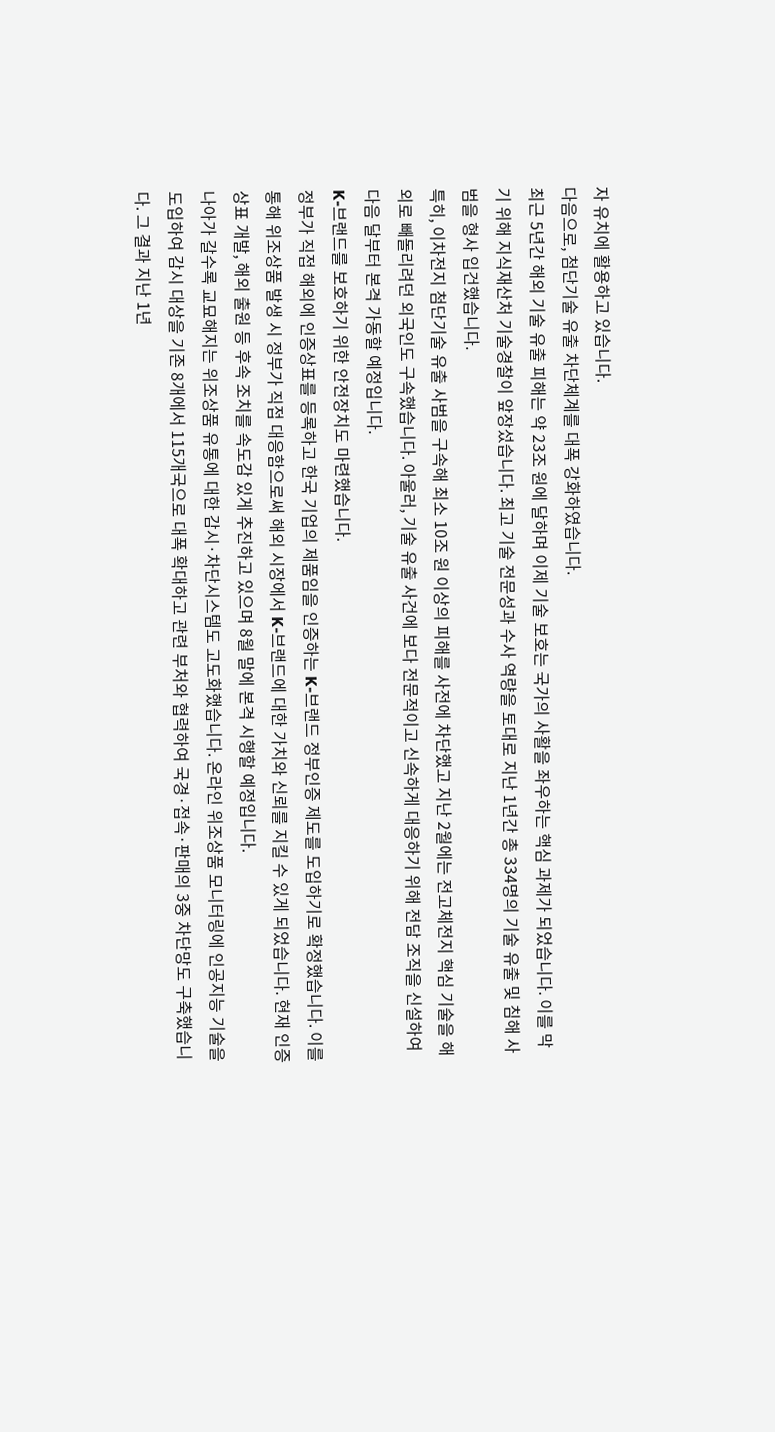자 유치에 활용하고 있습니다.
다음으로, 첨단기술 유출 차단체계를 대폭 강화하였습니다.
최근 5년간 해외 기술 유출 피해는 약 23조 원에 달하며 이제 기술 보호는 국가의 사활을 좌우하는 핵심 과제가 되었습니다. 이를 막기 위해 지식재산처 기술경찰이 앞장섰습니다. 최고 기술 전문성과 수사 역량을 토대로 지난 1년간 총 334명의 기술 유출 및 침해 사범을 형사 입건했습니다.
특히, 이차전지 첨단기술 유출 사범을 구속해 최소 10조 원 이상의 피해를 사전에 차단했고 지난 2월에는 전고체전지 핵심 기술을 해외로 빼돌리려던 외국인도 구속했습니다. 아울러, 기술 유출 사건에 보다 전문적이고 신속하게 대응하기 위해 전담 조직을 신설하여 다음 달부터 본격 가동할 예정입니다.
K-브랜드를 보호하기 위한 안전장치도 마련했습니다.
정부가 직접 해외에 인증상표를 등록하고 한국 기업의 제품임을 인증하는 K-브랜드 정부인증 제도를 도입하기로 확정했습니다. 이를 통해 위조상품 발생 시 정부가 직접 대응함으로써 해외 시장에서 K-브랜드에 대한 가치와 신뢰를 지킬 수 있게 되었습니다. 현재 인증상표 개발, 해외 출원 등 후속 조치를 속도감 있게 추진하고 있으며 8월 말에 본격 시행할 예정입니다.
나아가 갈수록 교묘해지는 위조상품 유통에 대한 감시·차단시스템도 고도화했습니다. 온라인 위조상품 모니터링에 인공지능 기술을 도입하여 감시 대상을 기존 8개에서 115개국으로 대폭 확대하고 관련 부처와 협력하여 국경·접속·판매의 3중 차단망도 구축했습니다. 그 결과 지난 1년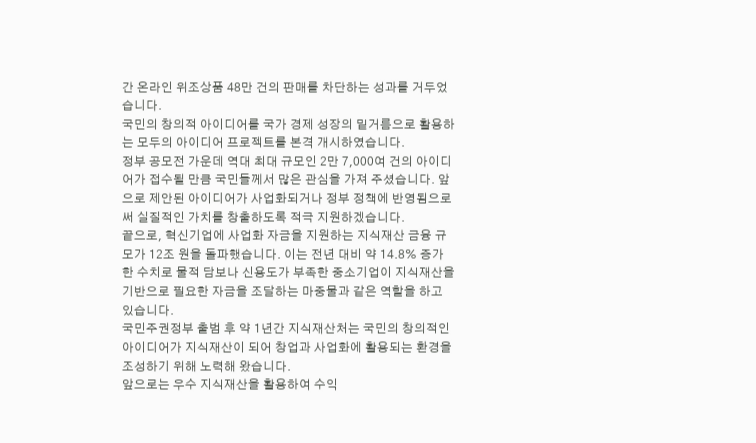간 온라인 위조상품 48만 건의 판매를 차단하는 성과를 거두었습니다.
국민의 창의적 아이디어를 국가 경제 성장의 밑거름으로 활용하는 모두의 아이디어 프로젝트를 본격 개시하였습니다.
정부 공모전 가운데 역대 최대 규모인 2만 7,000여 건의 아이디어가 접수될 만큼 국민들께서 많은 관심을 가져 주셨습니다. 앞으로 제안된 아이디어가 사업화되거나 정부 정책에 반영됨으로써 실질적인 가치를 창출하도록 적극 지원하겠습니다.
끝으로, 혁신기업에 사업화 자금을 지원하는 지식재산 금융 규모가 12조 원을 돌파했습니다. 이는 전년 대비 약 14.8% 증가한 수치로 물적 담보나 신용도가 부족한 중소기업이 지식재산을 기반으로 필요한 자금을 조달하는 마중물과 같은 역할을 하고 있습니다.
국민주권정부 출범 후 약 1년간 지식재산처는 국민의 창의적인 아이디어가 지식재산이 되어 창업과 사업화에 활용되는 환경을 조성하기 위해 노력해 왔습니다.
앞으로는 우수 지식재산을 활용하여 수익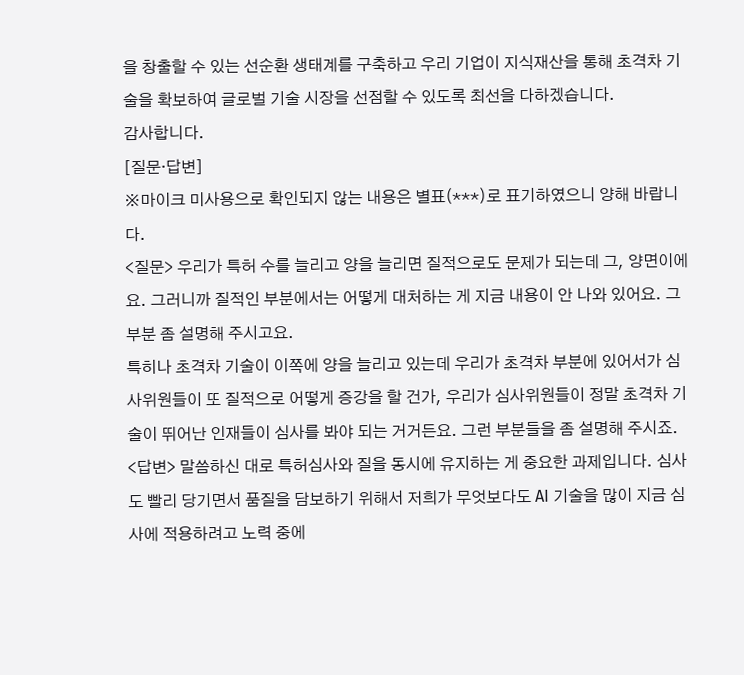을 창출할 수 있는 선순환 생태계를 구축하고 우리 기업이 지식재산을 통해 초격차 기술을 확보하여 글로벌 기술 시장을 선점할 수 있도록 최선을 다하겠습니다.
감사합니다.
[질문·답변]
※마이크 미사용으로 확인되지 않는 내용은 별표(***)로 표기하였으니 양해 바랍니다.
<질문> 우리가 특허 수를 늘리고 양을 늘리면 질적으로도 문제가 되는데 그, 양면이에요. 그러니까 질적인 부분에서는 어떻게 대처하는 게 지금 내용이 안 나와 있어요. 그 부분 좀 설명해 주시고요.
특히나 초격차 기술이 이쪽에 양을 늘리고 있는데 우리가 초격차 부분에 있어서가 심사위원들이 또 질적으로 어떻게 증강을 할 건가, 우리가 심사위원들이 정말 초격차 기술이 뛰어난 인재들이 심사를 봐야 되는 거거든요. 그런 부분들을 좀 설명해 주시죠.
<답변> 말씀하신 대로 특허심사와 질을 동시에 유지하는 게 중요한 과제입니다. 심사도 빨리 당기면서 품질을 담보하기 위해서 저희가 무엇보다도 AI 기술을 많이 지금 심사에 적용하려고 노력 중에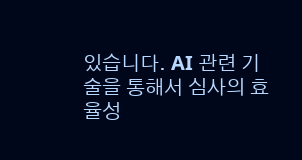있습니다. AI 관련 기술을 통해서 심사의 효율성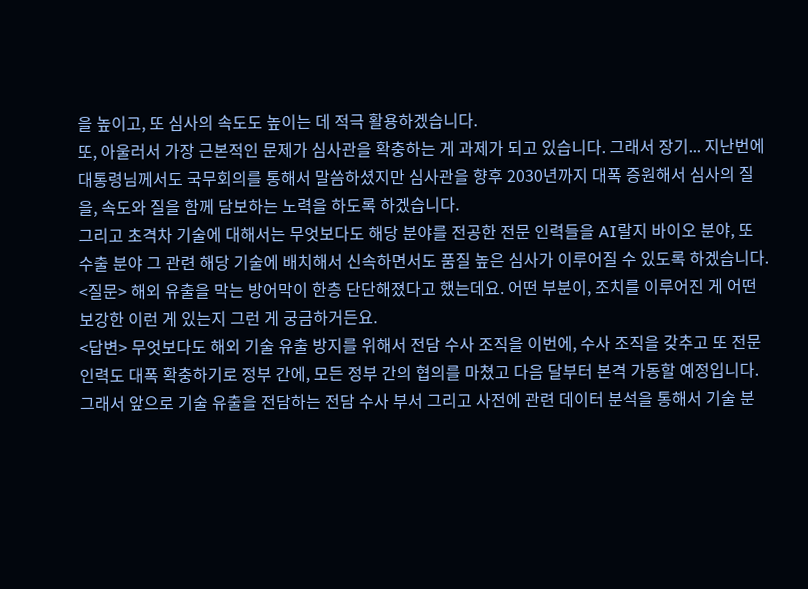을 높이고, 또 심사의 속도도 높이는 데 적극 활용하겠습니다.
또, 아울러서 가장 근본적인 문제가 심사관을 확충하는 게 과제가 되고 있습니다. 그래서 장기... 지난번에 대통령님께서도 국무회의를 통해서 말씀하셨지만 심사관을 향후 2030년까지 대폭 증원해서 심사의 질을, 속도와 질을 함께 담보하는 노력을 하도록 하겠습니다.
그리고 초격차 기술에 대해서는 무엇보다도 해당 분야를 전공한 전문 인력들을 AI랄지 바이오 분야, 또 수출 분야 그 관련 해당 기술에 배치해서 신속하면서도 품질 높은 심사가 이루어질 수 있도록 하겠습니다.
<질문> 해외 유출을 막는 방어막이 한층 단단해졌다고 했는데요. 어떤 부분이, 조치를 이루어진 게 어떤 보강한 이런 게 있는지 그런 게 궁금하거든요.
<답변> 무엇보다도 해외 기술 유출 방지를 위해서 전담 수사 조직을 이번에, 수사 조직을 갖추고 또 전문 인력도 대폭 확충하기로 정부 간에, 모든 정부 간의 협의를 마쳤고 다음 달부터 본격 가동할 예정입니다.
그래서 앞으로 기술 유출을 전담하는 전담 수사 부서 그리고 사전에 관련 데이터 분석을 통해서 기술 분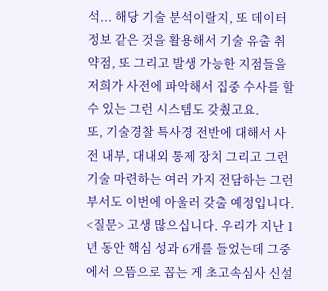석... 해당 기술 분석이랄지, 또 데이터 정보 같은 것을 활용해서 기술 유출 취약점, 또 그리고 발생 가능한 지점들을 저희가 사전에 파악해서 집중 수사를 할 수 있는 그런 시스템도 갖췄고요.
또, 기술경찰 특사경 전반에 대해서 사전 내부, 대내외 통제 장치 그리고 그런 기술 마련하는 여러 가지 전담하는 그런 부서도 이번에 아울러 갖출 예정입니다.
<질문> 고생 많으십니다. 우리가 지난 1년 동안 핵심 성과 6개를 들었는데 그중에서 으뜸으로 꼽는 게 초고속심사 신설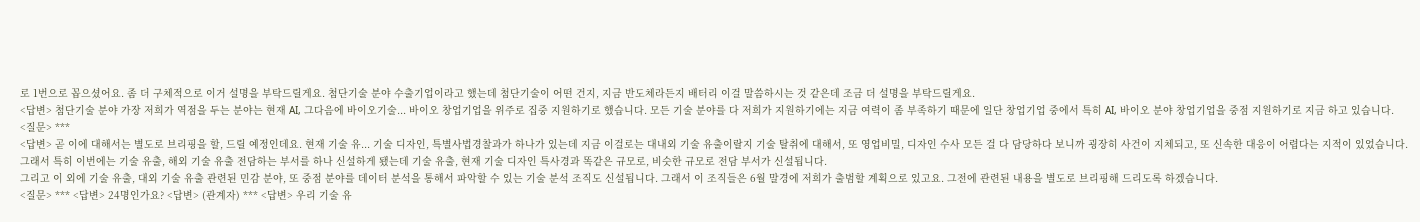로 1번으로 꼽으셨어요. 좀 더 구체적으로 이거 설명을 부탁드릴게요. 첨단기술 분야 수출기업이라고 했는데 첨단기술이 어떤 건지, 지금 반도체라든지 배터리 이걸 말씀하시는 것 같은데 조금 더 설명을 부탁드릴게요.
<답변> 첨단기술 분야 가장 저희가 역점을 두는 분야는 현재 AI, 그다음에 바이오기술... 바이오 창업기업을 위주로 집중 지원하기로 했습니다. 모든 기술 분야를 다 저희가 지원하기에는 지금 여력이 좀 부족하기 때문에 일단 창업기업 중에서 특히 AI, 바이오 분야 창업기업을 중점 지원하기로 지금 하고 있습니다.
<질문> ***
<답변> 곧 이에 대해서는 별도로 브리핑을 할, 드릴 예정인데요. 현재 기술 유... 기술 디자인, 특별사법경찰과가 하나가 있는데 지금 이걸로는 대내외 기술 유출이랄지 기술 탈취에 대해서, 또 영업비밀, 디자인 수사 모든 걸 다 담당하다 보니까 굉장히 사건이 지체되고, 또 신속한 대응이 어렵다는 지적이 있었습니다.
그래서 특히 이번에는 기술 유출, 해외 기술 유출 전담하는 부서를 하나 신설하게 됐는데 기술 유출, 현재 기술 디자인 특사경과 똑같은 규모로, 비슷한 규모로 전담 부서가 신설됩니다.
그리고 이 외에 기술 유출, 대외 기술 유출 관련된 민감 분야, 또 중점 분야를 데이터 분석을 통해서 파악할 수 있는 기술 분석 조직도 신설됩니다. 그래서 이 조직들은 6월 말경에 저희가 출범할 계획으로 있고요. 그전에 관련된 내용을 별도로 브리핑해 드리도록 하겠습니다.
<질문> *** <답변> 24명인가요? <답변> (관계자) *** <답변> 우리 기술 유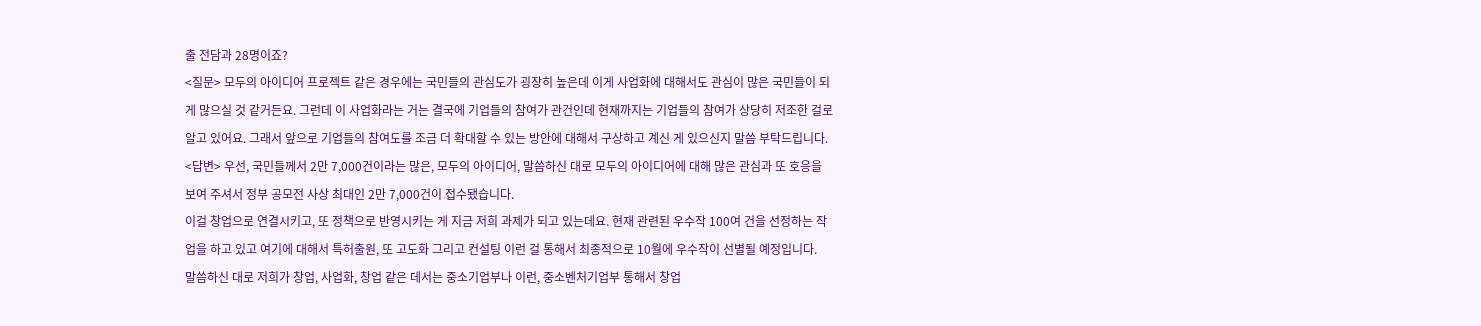출 전담과 28명이죠?
<질문> 모두의 아이디어 프로젝트 같은 경우에는 국민들의 관심도가 굉장히 높은데 이게 사업화에 대해서도 관심이 많은 국민들이 되게 많으실 것 같거든요. 그런데 이 사업화라는 거는 결국에 기업들의 참여가 관건인데 현재까지는 기업들의 참여가 상당히 저조한 걸로 알고 있어요. 그래서 앞으로 기업들의 참여도를 조금 더 확대할 수 있는 방안에 대해서 구상하고 계신 게 있으신지 말씀 부탁드립니다.
<답변> 우선, 국민들께서 2만 7,000건이라는 많은, 모두의 아이디어, 말씀하신 대로 모두의 아이디어에 대해 많은 관심과 또 호응을 보여 주셔서 정부 공모전 사상 최대인 2만 7,000건이 접수됐습니다.
이걸 창업으로 연결시키고, 또 정책으로 반영시키는 게 지금 저희 과제가 되고 있는데요. 현재 관련된 우수작 100여 건을 선정하는 작업을 하고 있고 여기에 대해서 특허출원, 또 고도화 그리고 컨설팅 이런 걸 통해서 최종적으로 10월에 우수작이 선별될 예정입니다.
말씀하신 대로 저희가 창업, 사업화, 창업 같은 데서는 중소기업부나 이런, 중소벤처기업부 통해서 창업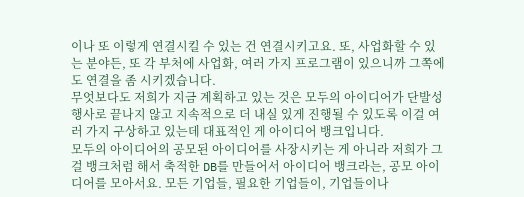이나 또 이렇게 연결시킬 수 있는 건 연결시키고요. 또, 사업화할 수 있는 분야든, 또 각 부처에 사업화, 여러 가지 프로그램이 있으니까 그쪽에도 연결을 좀 시키겠습니다.
무엇보다도 저희가 지금 계획하고 있는 것은 모두의 아이디어가 단발성 행사로 끝나지 않고 지속적으로 더 내실 있게 진행될 수 있도록 이걸 여러 가지 구상하고 있는데 대표적인 게 아이디어 뱅크입니다.
모두의 아이디어의 공모된 아이디어를 사장시키는 게 아니라 저희가 그걸 뱅크처럼 해서 축적한 DB를 만들어서 아이디어 뱅크라는, 공모 아이디어를 모아서요. 모든 기업들, 필요한 기업들이, 기업들이나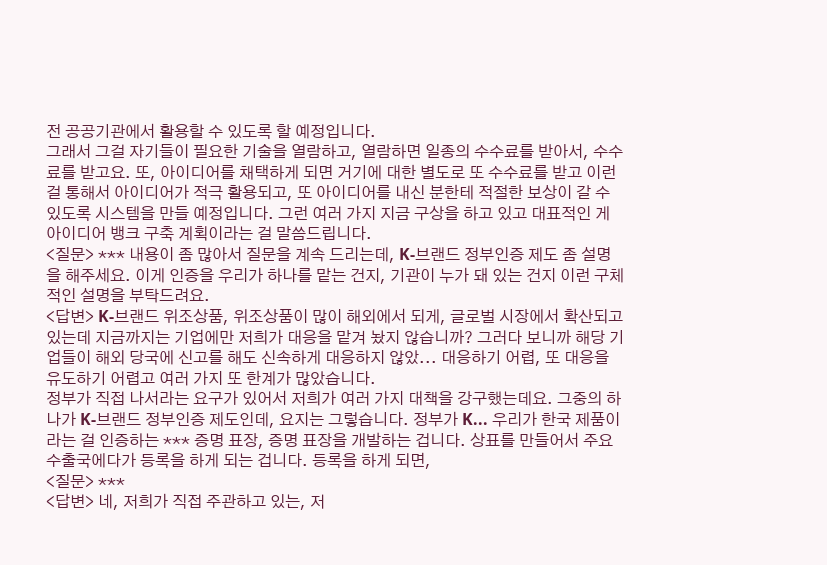전 공공기관에서 활용할 수 있도록 할 예정입니다.
그래서 그걸 자기들이 필요한 기술을 열람하고, 열람하면 일종의 수수료를 받아서, 수수료를 받고요. 또, 아이디어를 채택하게 되면 거기에 대한 별도로 또 수수료를 받고 이런 걸 통해서 아이디어가 적극 활용되고, 또 아이디어를 내신 분한테 적절한 보상이 갈 수 있도록 시스템을 만들 예정입니다. 그런 여러 가지 지금 구상을 하고 있고 대표적인 게 아이디어 뱅크 구축 계획이라는 걸 말씀드립니다.
<질문> *** 내용이 좀 많아서 질문을 계속 드리는데, K-브랜드 정부인증 제도 좀 설명을 해주세요. 이게 인증을 우리가 하나를 맡는 건지, 기관이 누가 돼 있는 건지 이런 구체적인 설명을 부탁드려요.
<답변> K-브랜드 위조상품, 위조상품이 많이 해외에서 되게, 글로벌 시장에서 확산되고 있는데 지금까지는 기업에만 저희가 대응을 맡겨 놨지 않습니까? 그러다 보니까 해당 기업들이 해외 당국에 신고를 해도 신속하게 대응하지 않았... 대응하기 어렵, 또 대응을 유도하기 어렵고 여러 가지 또 한계가 많았습니다.
정부가 직접 나서라는 요구가 있어서 저희가 여러 가지 대책을 강구했는데요. 그중의 하나가 K-브랜드 정부인증 제도인데, 요지는 그렇습니다. 정부가 K... 우리가 한국 제품이라는 걸 인증하는 *** 증명 표장, 증명 표장을 개발하는 겁니다. 상표를 만들어서 주요 수출국에다가 등록을 하게 되는 겁니다. 등록을 하게 되면,
<질문> ***
<답변> 네, 저희가 직접 주관하고 있는, 저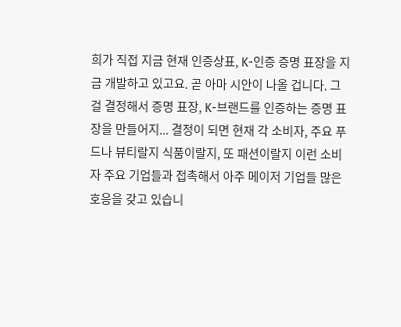희가 직접 지금 현재 인증상표, K-인증 증명 표장을 지금 개발하고 있고요. 곧 아마 시안이 나올 겁니다. 그걸 결정해서 증명 표장, K-브랜드를 인증하는 증명 표장을 만들어지... 결정이 되면 현재 각 소비자, 주요 푸드나 뷰티랄지 식품이랄지, 또 패션이랄지 이런 소비자 주요 기업들과 접촉해서 아주 메이저 기업들 많은 호응을 갖고 있습니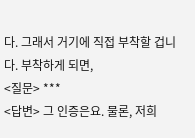다. 그래서 거기에 직접 부착할 겁니다. 부착하게 되면,
<질문> ***
<답변> 그 인증은요. 물론, 저희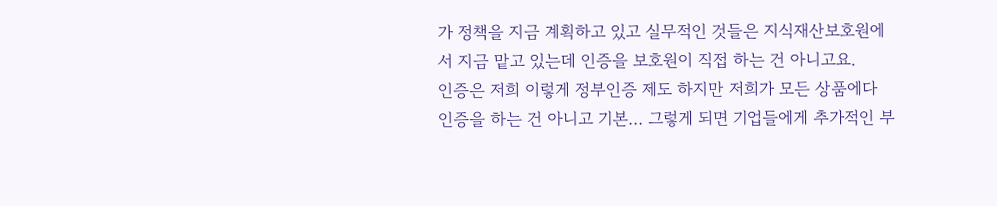가 정책을 지금 계획하고 있고 실무적인 것들은 지식재산보호원에서 지금 맡고 있는데 인증을 보호원이 직접 하는 건 아니고요.
인증은 저희 이렇게 정부인증 제도 하지만 저희가 모든 상품에다 인증을 하는 건 아니고 기본... 그렇게 되면 기업들에게 추가적인 부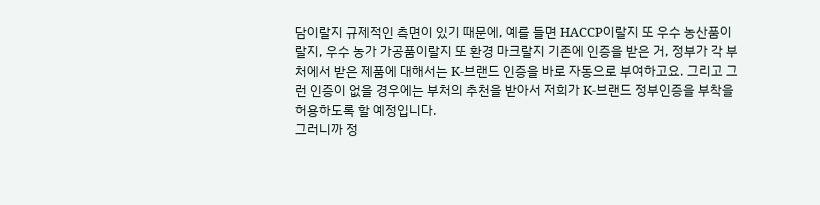담이랄지 규제적인 측면이 있기 때문에, 예를 들면 HACCP이랄지 또 우수 농산품이랄지, 우수 농가 가공품이랄지 또 환경 마크랄지 기존에 인증을 받은 거, 정부가 각 부처에서 받은 제품에 대해서는 K-브랜드 인증을 바로 자동으로 부여하고요. 그리고 그런 인증이 없을 경우에는 부처의 추천을 받아서 저희가 K-브랜드 정부인증을 부착을 허용하도록 할 예정입니다.
그러니까 정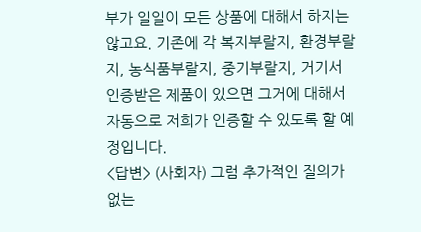부가 일일이 모든 상품에 대해서 하지는 않고요. 기존에 각 복지부랄지, 환경부랄지, 농식품부랄지, 중기부랄지, 거기서 인증받은 제품이 있으면 그거에 대해서 자동으로 저희가 인증할 수 있도록 할 예정입니다.
<답변> (사회자) 그럼 추가적인 질의가 없는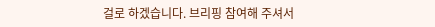걸로 하겠습니다. 브리핑 참여해 주셔서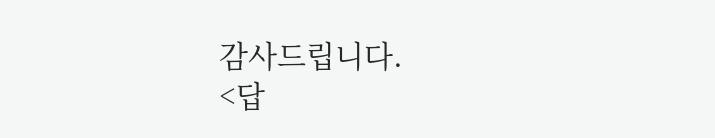감사드립니다.
<답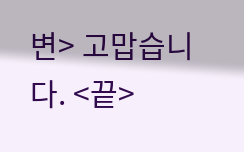변> 고맙습니다. <끝>